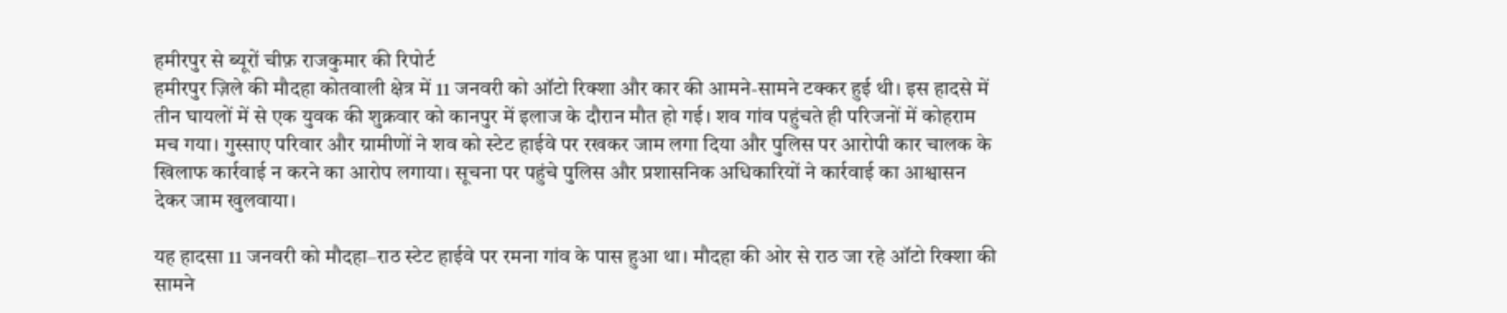हमीरपुर से ब्यूरों चीफ़ राजकुमार की रिपोर्ट
हमीरपुर ज़िले की मौदहा कोतवाली क्षेत्र में 11 जनवरी को ऑटो रिक्शा और कार की आमने-सामने टक्कर हुई थी। इस हादसे में तीन घायलों में से एक युवक की शुक्रवार को कानपुर में इलाज के दौरान मौत हो गई। शव गांव पहुंचते ही परिजनों में कोहराम मच गया। गुस्साए परिवार और ग्रामीणों ने शव को स्टेट हाईवे पर रखकर जाम लगा दिया और पुलिस पर आरोपी कार चालक के खिलाफ कार्रवाई न करने का आरोप लगाया। सूचना पर पहुंचे पुलिस और प्रशासनिक अधिकारियों ने कार्रवाई का आश्वासन देकर जाम खुलवाया।

यह हादसा 11 जनवरी को मौदहा–राठ स्टेट हाईवे पर रमना गांव के पास हुआ था। मौदहा की ओर से राठ जा रहे ऑटो रिक्शा की सामने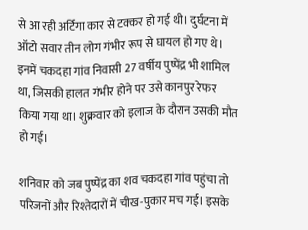से आ रही अर्टिगा कार से टक्कर हो गई थी। दुर्घटना में ऑटो सवार तीन लोग गंभीर रूप से घायल हो गए थे। इनमें चकदहा गांव निवासी 27 वर्षीय पुष्पेंद्र भी शामिल था, जिसकी हालत गंभीर होने पर उसे कानपुर रेफर किया गया था। शुक्रवार को इलाज के दौरान उसकी मौत हो गई।

शनिवार को जब पुष्पेंद्र का शव चकदहा गांव पहुंचा तो परिजनों और रिश्तेदारों में चीख-पुकार मच गई। इसके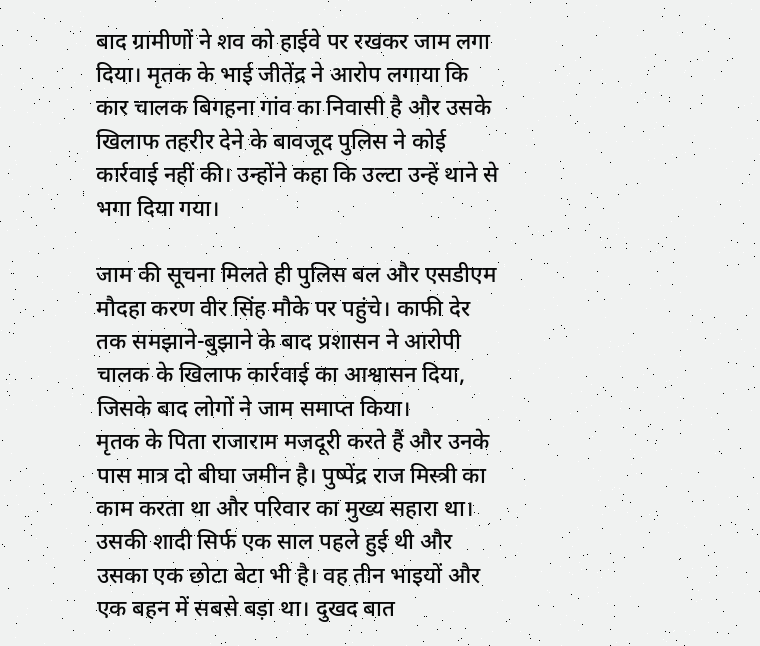बाद ग्रामीणों ने शव को हाईवे पर रखकर जाम लगा दिया। मृतक के भाई जीतेंद्र ने आरोप लगाया कि कार चालक बिगहना गांव का निवासी है और उसके खिलाफ तहरीर देने के बावजूद पुलिस ने कोई कार्रवाई नहीं की। उन्होंने कहा कि उल्टा उन्हें थाने से भगा दिया गया।

जाम की सूचना मिलते ही पुलिस बल और एसडीएम मौदहा करण वीर सिंह मौके पर पहुंचे। काफी देर तक समझाने-बुझाने के बाद प्रशासन ने आरोपी चालक के खिलाफ कार्रवाई का आश्वासन दिया, जिसके बाद लोगों ने जाम समाप्त किया।
मृतक के पिता राजाराम मजदूरी करते हैं और उनके पास मात्र दो बीघा जमीन है। पुष्पेंद्र राज मिस्त्री का काम करता था और परिवार का मुख्य सहारा था। उसकी शादी सिर्फ एक साल पहले हुई थी और उसका एक छोटा बेटा भी है। वह तीन भाइयों और एक बहन में सबसे बड़ा था। दुखद बात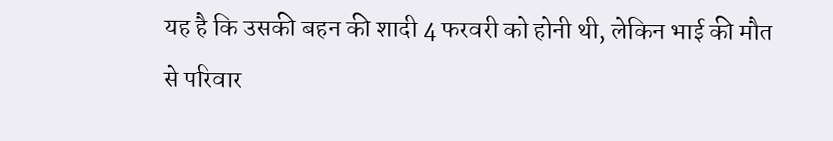यह है कि उसकी बहन की शादी 4 फरवरी को होनी थी, लेकिन भाई की मौत से परिवार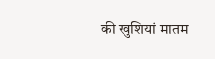की खुशियां मातम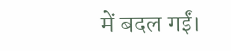में बदल गईं।